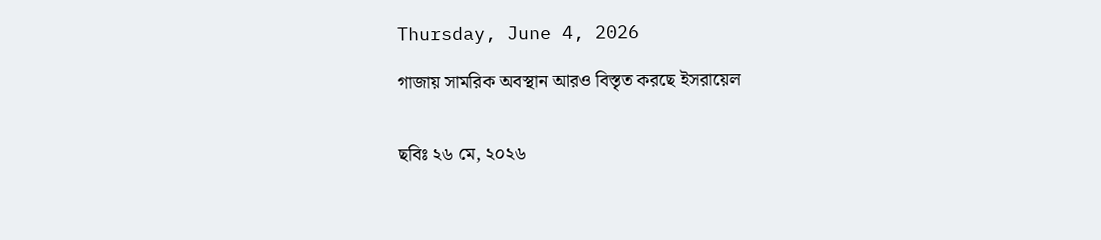Thursday, June 4, 2026

গাজায় সামরিক অবস্থান আরও বিস্তৃত করছে ইসরায়েল


ছবিঃ ২৬ মে, ২০২৬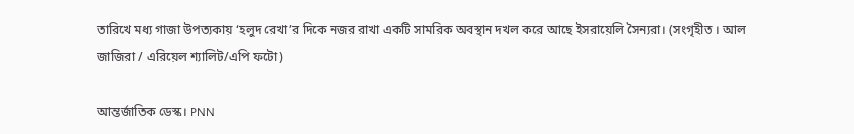তারিখে মধ্য গাজা উপত্যকায় ‘হলুদ রেখা’র দিকে নজর রাখা একটি সামরিক অবস্থান দখল করে আছে ইসরায়েলি সৈন্যরা। (সংগৃহীত । আল জাজিরা / এরিয়েল শ্যালিট/এপি ফটো)

আন্তর্জাতিক ডেস্ক। PNN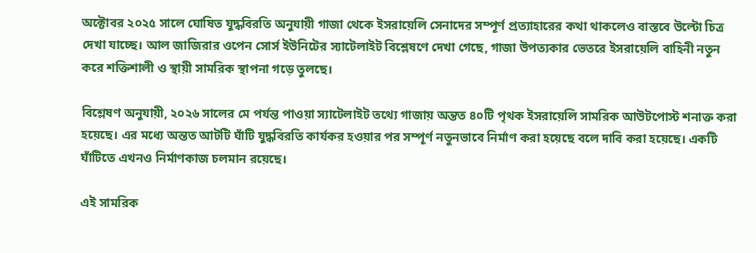অক্টোবর ২০২৫ সালে ঘোষিত যুদ্ধবিরতি অনুযায়ী গাজা থেকে ইসরায়েলি সেনাদের সম্পূর্ণ প্রত্যাহারের কথা থাকলেও বাস্তবে উল্টো চিত্র দেখা যাচ্ছে। আল জাজিরার ওপেন সোর্স ইউনিটের স্যাটেলাইট বিশ্লেষণে দেখা গেছে, গাজা উপত্যকার ভেতরে ইসরায়েলি বাহিনী নতুন করে শক্তিশালী ও স্থায়ী সামরিক স্থাপনা গড়ে তুলছে।

বিশ্লেষণ অনুযায়ী, ২০২৬ সালের মে পর্যন্ত পাওয়া স্যাটেলাইট তথ্যে গাজায় অন্তত ৪০টি পৃথক ইসরায়েলি সামরিক আউটপোস্ট শনাক্ত করা হয়েছে। এর মধ্যে অন্তত আটটি ঘাঁটি যুদ্ধবিরতি কার্যকর হওয়ার পর সম্পূর্ণ নতুনভাবে নির্মাণ করা হয়েছে বলে দাবি করা হয়েছে। একটি ঘাঁটিতে এখনও নির্মাণকাজ চলমান রয়েছে।

এই সামরিক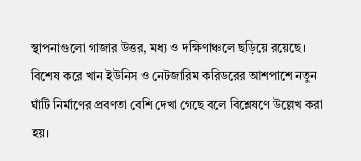স্থাপনাগুলো গাজার উত্তর, মধ্য ও দক্ষিণাঞ্চলে ছড়িয়ে রয়েছে। বিশেষ করে খান ইউনিস ও নেটজারিম করিডরের আশপাশে নতুন ঘাঁটি নির্মাণের প্রবণতা বেশি দেখা গেছে বলে বিশ্লেষণে উল্লেখ করা হয়।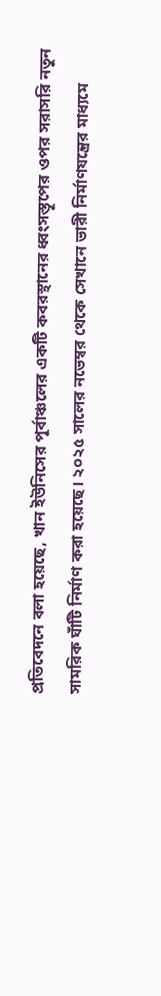প্রতিবেদনে বলা হয়েছে, খান ইউনিসের পূর্বাঞ্চলের একটি কবরস্থানের ধ্বংসস্তূপের ওপর সরাসরি নতুন সামরিক ঘাঁটি নির্মাণ করা হয়েছে। ২০২৫ সালের নভেম্বর থেকে সেখানে ভারী নির্মাণযন্ত্রের মাধ্যমে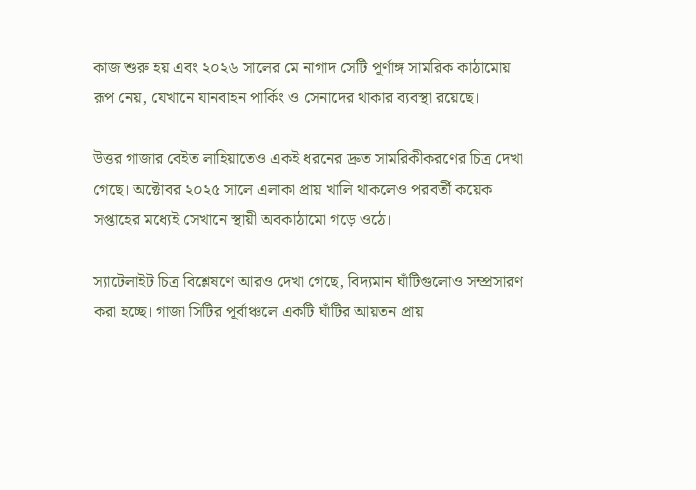কাজ শুরু হয় এবং ২০২৬ সালের মে নাগাদ সেটি পূর্ণাঙ্গ সামরিক কাঠামোয় রূপ নেয়, যেখানে যানবাহন পার্কিং ও সেনাদের থাকার ব্যবস্থা রয়েছে।

উত্তর গাজার বেইত লাহিয়াতেও একই ধরনের দ্রুত সামরিকীকরণের চিত্র দেখা গেছে। অক্টোবর ২০২৫ সালে এলাকা প্রায় খালি থাকলেও পরবর্তী কয়েক সপ্তাহের মধ্যেই সেখানে স্থায়ী অবকাঠামো গড়ে ওঠে।

স্যাটেলাইট চিত্র বিশ্লেষণে আরও দেখা গেছে, বিদ্যমান ঘাঁটিগুলোও সম্প্রসারণ করা হচ্ছে। গাজা সিটির পূর্বাঞ্চলে একটি ঘাঁটির আয়তন প্রায়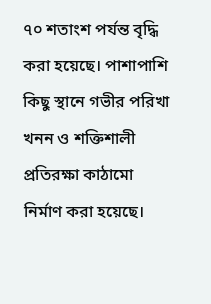৭০ শতাংশ পর্যন্ত বৃদ্ধি করা হয়েছে। পাশাপাশি কিছু স্থানে গভীর পরিখা খনন ও শক্তিশালী প্রতিরক্ষা কাঠামো নির্মাণ করা হয়েছে।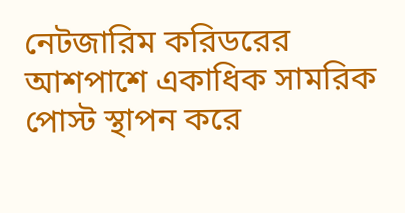নেটজারিম করিডরের আশপাশে একাধিক সামরিক পোস্ট স্থাপন করে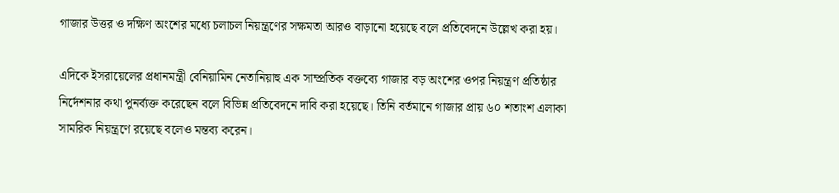গাজার উত্তর ও দক্ষিণ অংশের মধ্যে চলাচল নিয়ন্ত্রণের সক্ষমতা আরও বাড়ানো হয়েছে বলে প্রতিবেদনে উল্লেখ করা হয়।

এদিকে ইসরায়েলের প্রধানমন্ত্রী বেনিয়ামিন নেতানিয়াহু এক সাম্প্রতিক বক্তব্যে গাজার বড় অংশের ওপর নিয়ন্ত্রণ প্রতিষ্ঠার নির্দেশনার কথা পুনর্ব্যক্ত করেছেন বলে বিভিন্ন প্রতিবেদনে দাবি করা হয়েছে। তিনি বর্তমানে গাজার প্রায় ৬০ শতাংশ এলাকা সামরিক নিয়ন্ত্রণে রয়েছে বলেও মন্তব্য করেন।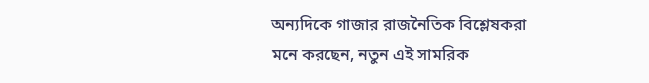অন্যদিকে গাজার রাজনৈতিক বিশ্লেষকরা মনে করছেন, নতুন এই সামরিক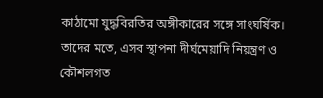কাঠামো যুদ্ধবিরতির অঙ্গীকারের সঙ্গে সাংঘর্ষিক। তাদের মতে, এসব স্থাপনা দীর্ঘমেয়াদি নিয়ন্ত্রণ ও কৌশলগত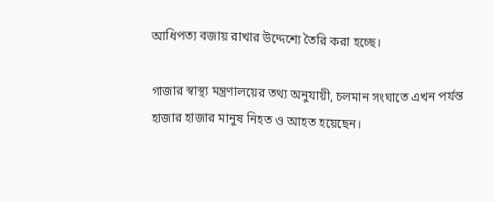আধিপত্য বজায় রাখার উদ্দেশ্যে তৈরি করা হচ্ছে।

গাজার স্বাস্থ্য মন্ত্রণালয়ের তথ্য অনুযায়ী, চলমান সংঘাতে এখন পর্যন্ত হাজার হাজার মানুষ নিহত ও আহত হয়েছেন।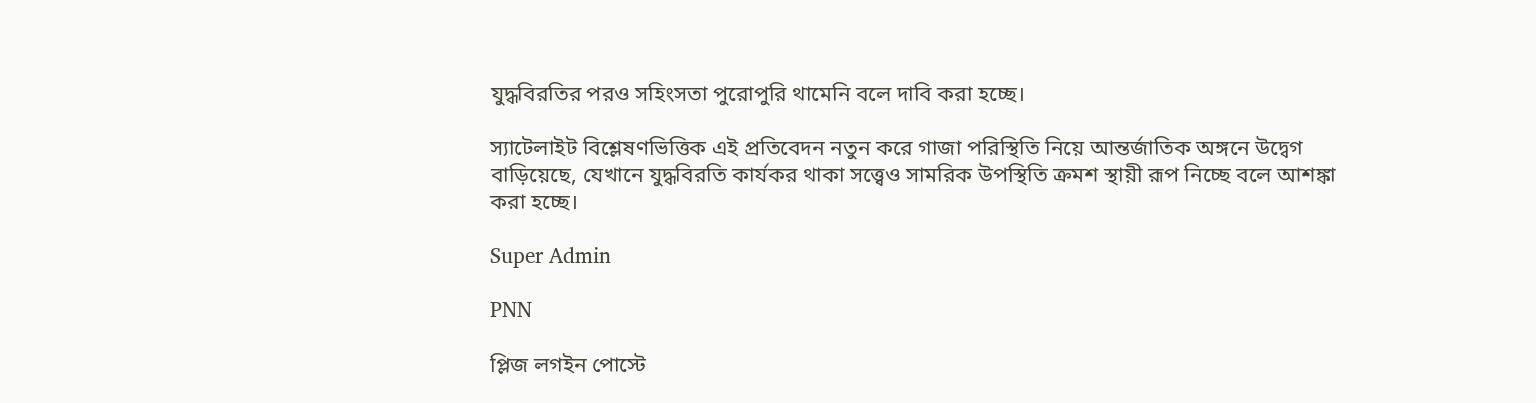যুদ্ধবিরতির পরও সহিংসতা পুরোপুরি থামেনি বলে দাবি করা হচ্ছে।

স্যাটেলাইট বিশ্লেষণভিত্তিক এই প্রতিবেদন নতুন করে গাজা পরিস্থিতি নিয়ে আন্তর্জাতিক অঙ্গনে উদ্বেগ বাড়িয়েছে, যেখানে যুদ্ধবিরতি কার্যকর থাকা সত্ত্বেও সামরিক উপস্থিতি ক্রমশ স্থায়ী রূপ নিচ্ছে বলে আশঙ্কা করা হচ্ছে।

Super Admin

PNN

প্লিজ লগইন পোস্টে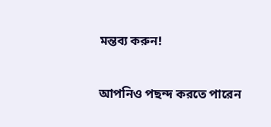মন্তব্য করুন!

আপনিও পছন্দ করতে পারেন